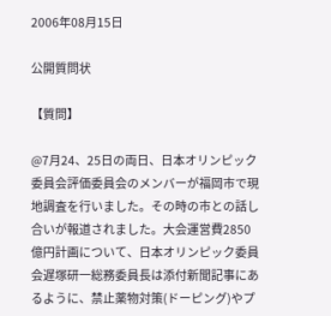2006年08月15日

公開質問状

【質問】

@7月24、25日の両日、日本オリンピック委員会評価委員会のメンバーが福岡市で現地調査を行いました。その時の市との話し合いが報道されました。大会運営費2850億円計画について、日本オリンピック委員会遅塚研一総務委員長は添付新聞記事にあるように、禁止薬物対策(ドーピング)やプ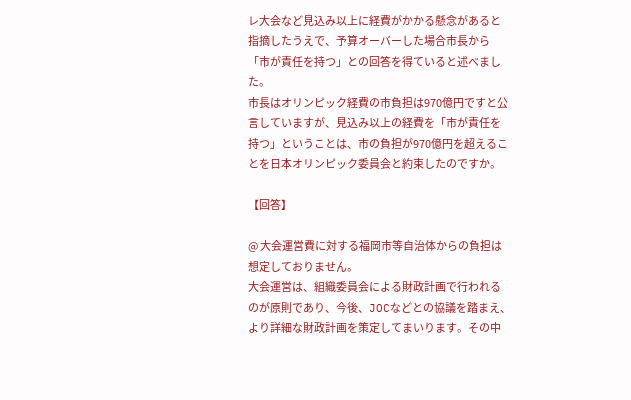レ大会など見込み以上に経費がかかる懸念があると指摘したうえで、予算オーバーした場合市長から「市が責任を持つ」との回答を得ていると述べました。
市長はオリンピック経費の市負担は970億円ですと公言していますが、見込み以上の経費を「市が責任を持つ」ということは、市の負担が970億円を超えることを日本オリンピック委員会と約束したのですか。

【回答】

@ 大会運営費に対する福岡市等自治体からの負担は想定しておりません。
大会運営は、組織委員会による財政計画で行われるのが原則であり、今後、JOCなどとの協議を踏まえ、より詳細な財政計画を策定してまいります。その中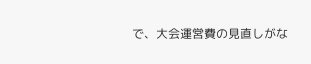で、大会運営費の見直しがな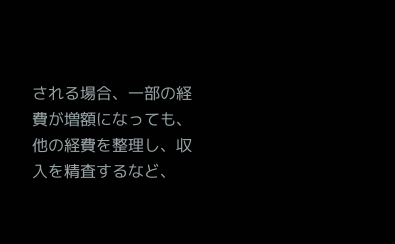される場合、一部の経費が増額になっても、他の経費を整理し、収入を精査するなど、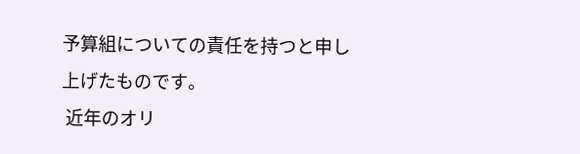予算組についての責任を持つと申し上げたものです。
 近年のオリ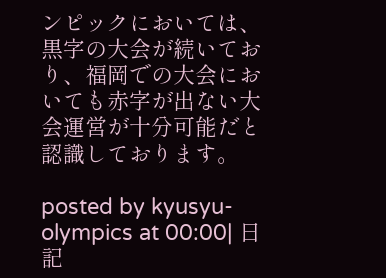ンピックにおいては、黒字の大会が続いており、福岡での大会においても赤字が出ない大会運営が十分可能だと認識しております。

posted by kyusyu-olympics at 00:00| 日記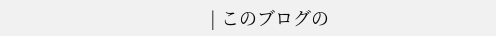| このブログの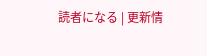読者になる | 更新情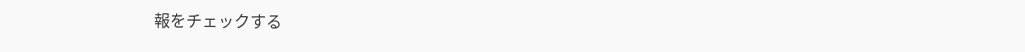報をチェックする